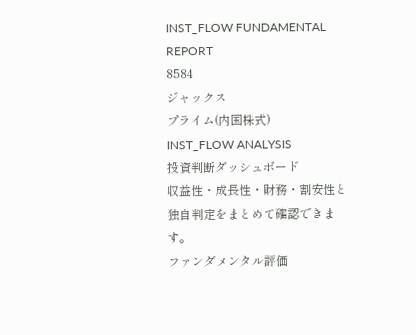INST_FLOW FUNDAMENTAL REPORT
8584
ジャックス
プライム(内国株式)
INST_FLOW ANALYSIS
投資判断ダッシュボード
収益性・成長性・財務・割安性と独自判定をまとめて確認できます。
ファンダメンタル評価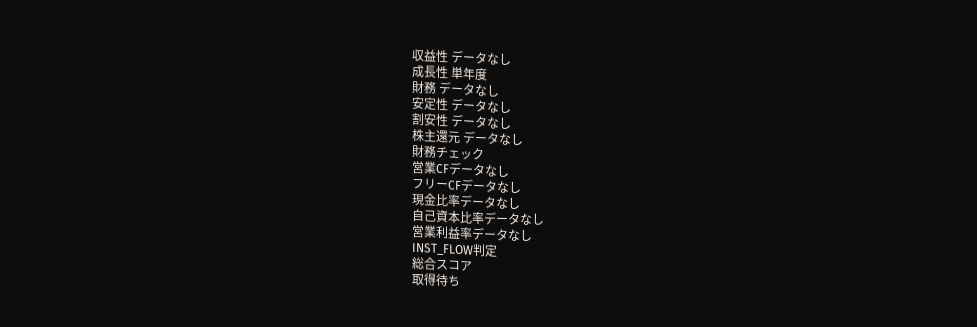収益性 データなし
成長性 単年度
財務 データなし
安定性 データなし
割安性 データなし
株主還元 データなし
財務チェック
営業CFデータなし
フリーCFデータなし
現金比率データなし
自己資本比率データなし
営業利益率データなし
INST_FLOW判定
総合スコア
取得待ち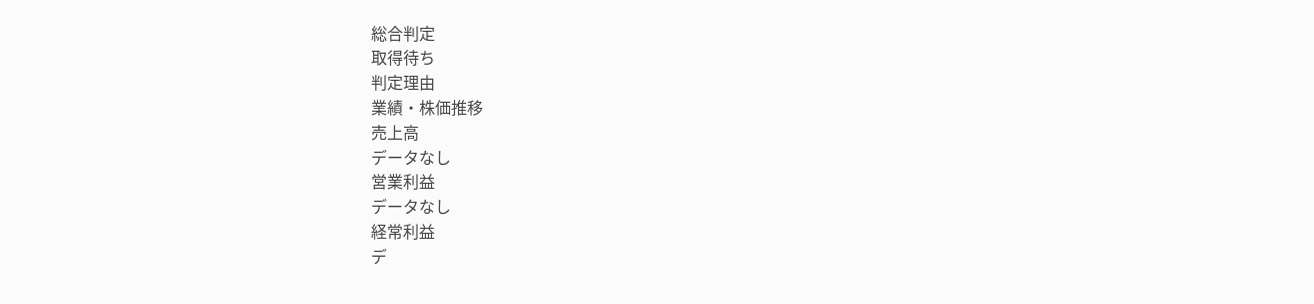総合判定
取得待ち
判定理由
業績・株価推移
売上高
データなし
営業利益
データなし
経常利益
デ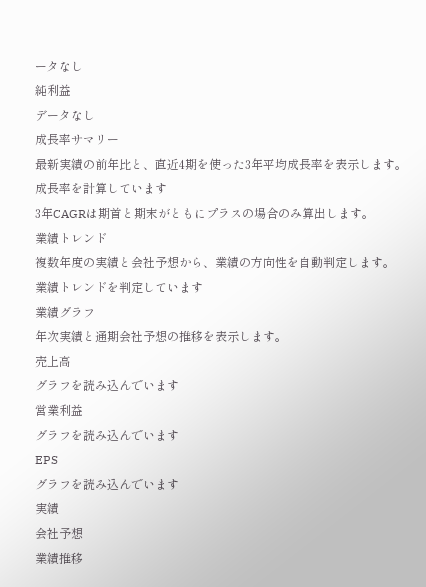ータなし
純利益
データなし
成長率サマリー
最新実績の前年比と、直近4期を使った3年平均成長率を表示します。
成長率を計算しています
3年CAGRは期首と期末がともにプラスの場合のみ算出します。
業績トレンド
複数年度の実績と会社予想から、業績の方向性を自動判定します。
業績トレンドを判定しています
業績グラフ
年次実績と通期会社予想の推移を表示します。
売上高
グラフを読み込んでいます
営業利益
グラフを読み込んでいます
EPS
グラフを読み込んでいます
実績
会社予想
業績推移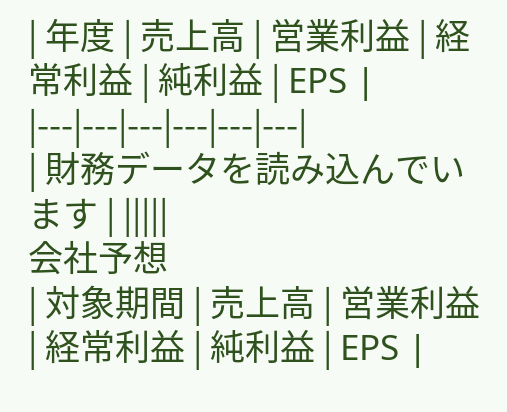| 年度 | 売上高 | 営業利益 | 経常利益 | 純利益 | EPS |
|---|---|---|---|---|---|
| 財務データを読み込んでいます | |||||
会社予想
| 対象期間 | 売上高 | 営業利益 | 経常利益 | 純利益 | EPS |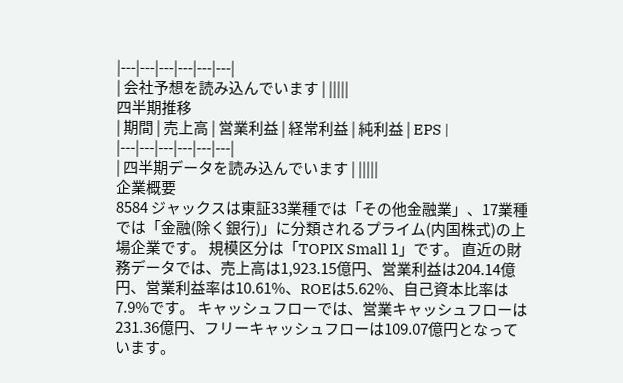|---|---|---|---|---|---|
| 会社予想を読み込んでいます | |||||
四半期推移
| 期間 | 売上高 | 営業利益 | 経常利益 | 純利益 | EPS |
|---|---|---|---|---|---|
| 四半期データを読み込んでいます | |||||
企業概要
8584 ジャックスは東証33業種では「その他金融業」、17業種では「金融(除く銀行)」に分類されるプライム(内国株式)の上場企業です。 規模区分は「TOPIX Small 1」です。 直近の財務データでは、売上高は1,923.15億円、営業利益は204.14億円、営業利益率は10.61%、ROEは5.62%、自己資本比率は7.9%です。 キャッシュフローでは、営業キャッシュフローは231.36億円、フリーキャッシュフローは109.07億円となっています。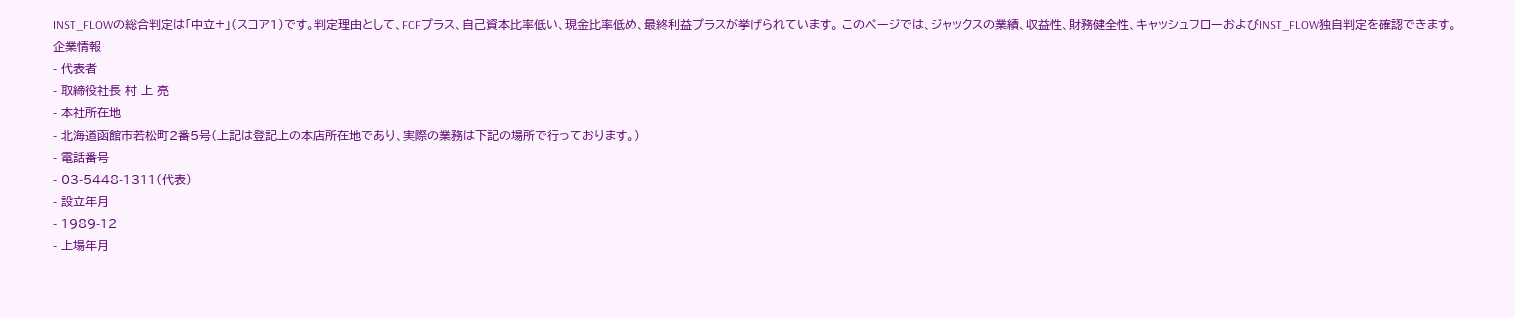INST_FLOWの総合判定は「中立+」(スコア1)です。判定理由として、FCFプラス、自己資本比率低い、現金比率低め、最終利益プラスが挙げられています。 このページでは、ジャックスの業績、収益性、財務健全性、キャッシュフローおよびINST_FLOW独自判定を確認できます。
企業情報
- 代表者
- 取締役社長 村 上 亮
- 本社所在地
- 北海道函館市若松町2番5号(上記は登記上の本店所在地であり、実際の業務は下記の場所で行っております。)
- 電話番号
- 03-5448-1311(代表)
- 設立年月
- 1989-12
- 上場年月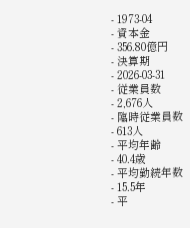- 1973-04
- 資本金
- 356.80億円
- 決算期
- 2026-03-31
- 従業員数
- 2,676人
- 臨時従業員数
- 613人
- 平均年齢
- 40.4歳
- 平均勤続年数
- 15.5年
- 平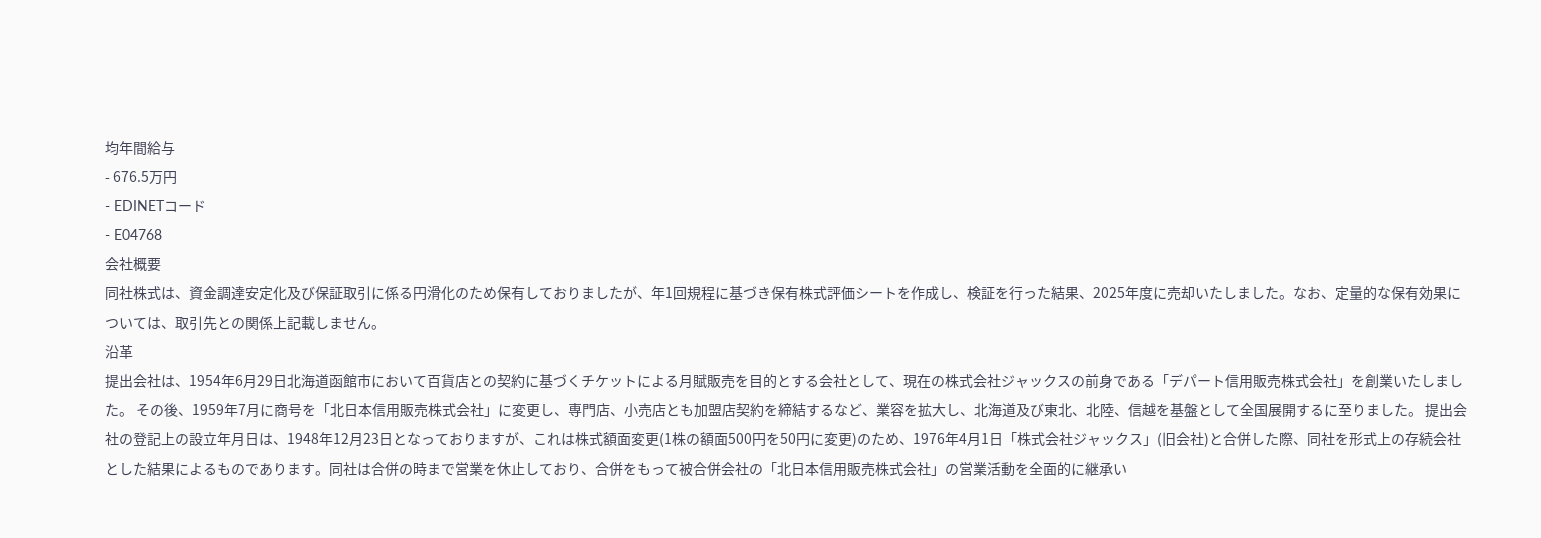均年間給与
- 676.5万円
- EDINETコード
- E04768
会社概要
同社株式は、資金調達安定化及び保証取引に係る円滑化のため保有しておりましたが、年1回規程に基づき保有株式評価シートを作成し、検証を行った結果、2025年度に売却いたしました。なお、定量的な保有効果については、取引先との関係上記載しません。
沿革
提出会社は、1954年6月29日北海道函館市において百貨店との契約に基づくチケットによる月賦販売を目的とする会社として、現在の株式会社ジャックスの前身である「デパート信用販売株式会社」を創業いたしました。 その後、1959年7月に商号を「北日本信用販売株式会社」に変更し、専門店、小売店とも加盟店契約を締結するなど、業容を拡大し、北海道及び東北、北陸、信越を基盤として全国展開するに至りました。 提出会社の登記上の設立年月日は、1948年12月23日となっておりますが、これは株式額面変更(1株の額面500円を50円に変更)のため、1976年4月1日「株式会社ジャックス」(旧会社)と合併した際、同社を形式上の存続会社とした結果によるものであります。同社は合併の時まで営業を休止しており、合併をもって被合併会社の「北日本信用販売株式会社」の営業活動を全面的に継承い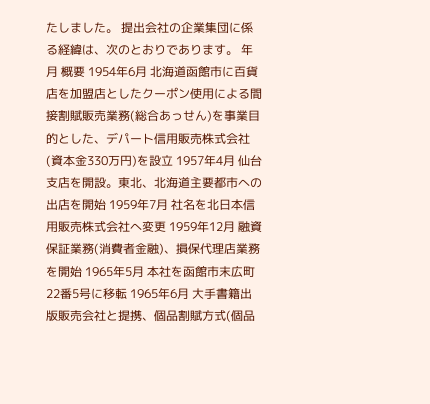たしました。 提出会社の企業集団に係る経緯は、次のとおりであります。 年月 概要 1954年6月 北海道函館市に百貨店を加盟店としたクーポン使用による間接割賦販売業務(総合あっせん)を事業目的とした、デパート信用販売株式会社(資本金330万円)を設立 1957年4月 仙台支店を開設。東北、北海道主要都市への出店を開始 1959年7月 社名を北日本信用販売株式会社へ変更 1959年12月 融資保証業務(消費者金融)、損保代理店業務を開始 1965年5月 本社を函館市末広町22番5号に移転 1965年6月 大手書籍出版販売会社と提携、個品割賦方式(個品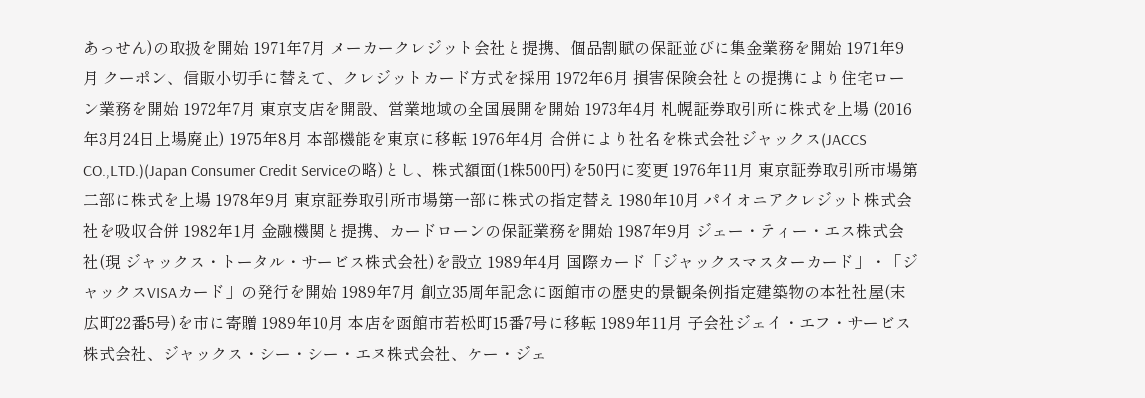あっせん)の取扱を開始 1971年7月 メーカークレジット会社と提携、個品割賦の保証並びに集金業務を開始 1971年9月 クーポン、信販小切手に替えて、クレジットカード方式を採用 1972年6月 損害保険会社との提携により住宅ローン業務を開始 1972年7月 東京支店を開設、営業地域の全国展開を開始 1973年4月 札幌証券取引所に株式を上場 (2016年3月24日上場廃止) 1975年8月 本部機能を東京に移転 1976年4月 合併により社名を株式会社ジャックス(JACCS CO.,LTD.)(Japan Consumer Credit Serviceの略)とし、株式額面(1株500円)を50円に変更 1976年11月 東京証券取引所市場第二部に株式を上場 1978年9月 東京証券取引所市場第一部に株式の指定替え 1980年10月 パイオニアクレジット株式会社を吸収合併 1982年1月 金融機関と提携、カードローンの保証業務を開始 1987年9月 ジェー・ティー・エス株式会社(現 ジャックス・トータル・サービス株式会社)を設立 1989年4月 国際カード「ジャックスマスターカード」・「ジャックスVISAカード」の発行を開始 1989年7月 創立35周年記念に函館市の歴史的景観条例指定建築物の本社社屋(末広町22番5号)を市に寄贈 1989年10月 本店を函館市若松町15番7号に移転 1989年11月 子会社ジェイ・エフ・サービス株式会社、ジャックス・シー・シー・エヌ株式会社、ケー・ジェ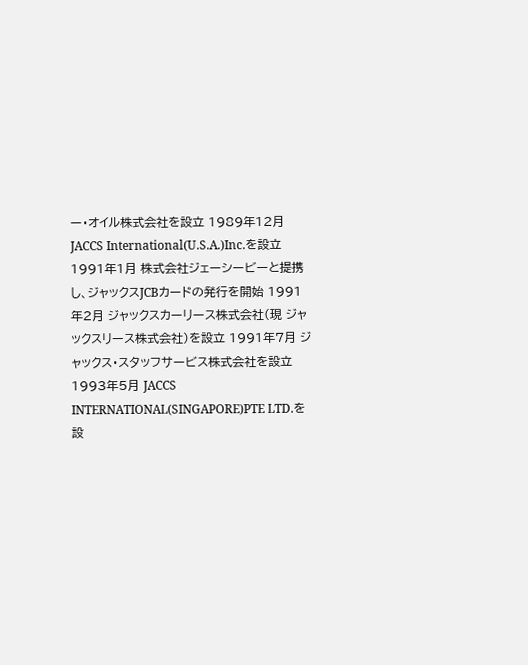ー・オイル株式会社を設立 1989年12月 JACCS International(U.S.A.)Inc.を設立 1991年1月 株式会社ジェーシービーと提携し、ジャックスJCBカードの発行を開始 1991年2月 ジャックスカーリース株式会社(現 ジャックスリース株式会社)を設立 1991年7月 ジャックス・スタッフサービス株式会社を設立 1993年5月 JACCS INTERNATIONAL(SINGAPORE)PTE LTD.を設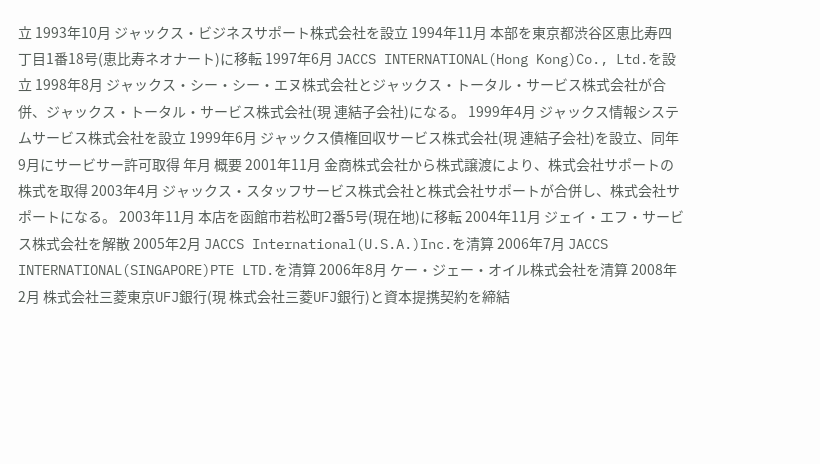立 1993年10月 ジャックス・ビジネスサポート株式会社を設立 1994年11月 本部を東京都渋谷区恵比寿四丁目1番18号(恵比寿ネオナート)に移転 1997年6月 JACCS INTERNATIONAL(Hong Kong)Co., Ltd.を設立 1998年8月 ジャックス・シー・シー・エヌ株式会社とジャックス・トータル・サービス株式会社が合併、ジャックス・トータル・サービス株式会社(現 連結子会社)になる。 1999年4月 ジャックス情報システムサービス株式会社を設立 1999年6月 ジャックス債権回収サービス株式会社(現 連結子会社)を設立、同年9月にサービサー許可取得 年月 概要 2001年11月 金商株式会社から株式譲渡により、株式会社サポートの株式を取得 2003年4月 ジャックス・スタッフサービス株式会社と株式会社サポートが合併し、株式会社サポートになる。 2003年11月 本店を函館市若松町2番5号(現在地)に移転 2004年11月 ジェイ・エフ・サービス株式会社を解散 2005年2月 JACCS International(U.S.A.)Inc.を清算 2006年7月 JACCS INTERNATIONAL(SINGAPORE)PTE LTD.を清算 2006年8月 ケー・ジェー・オイル株式会社を清算 2008年2月 株式会社三菱東京UFJ銀行(現 株式会社三菱UFJ銀行)と資本提携契約を締結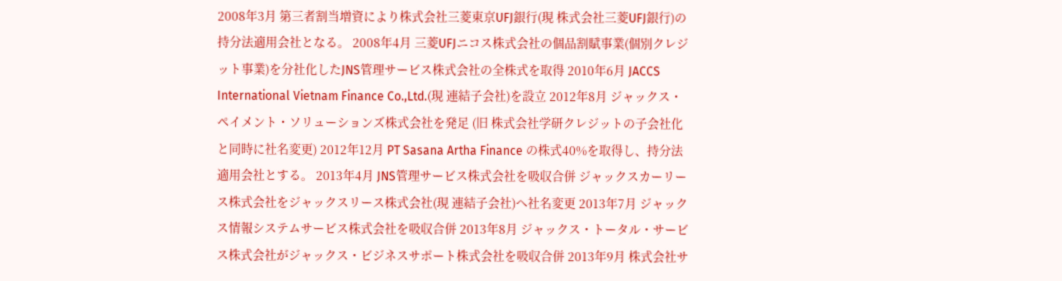2008年3月 第三者割当増資により株式会社三菱東京UFJ銀行(現 株式会社三菱UFJ銀行)の持分法適用会社となる。 2008年4月 三菱UFJニコス株式会社の個品割賦事業(個別クレジット事業)を分社化したJNS管理サービス株式会社の全株式を取得 2010年6月 JACCS International Vietnam Finance Co.,Ltd.(現 連結子会社)を設立 2012年8月 ジャックス・ペイメント・ソリューションズ株式会社を発足 (旧 株式会社学研クレジットの子会社化と同時に社名変更) 2012年12月 PT Sasana Artha Finance の株式40%を取得し、持分法適用会社とする。 2013年4月 JNS管理サービス株式会社を吸収合併 ジャックスカーリース株式会社をジャックスリース株式会社(現 連結子会社)へ社名変更 2013年7月 ジャックス情報システムサービス株式会社を吸収合併 2013年8月 ジャックス・トータル・サービス株式会社がジャックス・ビジネスサポート株式会社を吸収合併 2013年9月 株式会社サ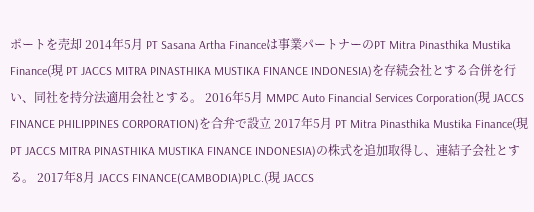ポートを売却 2014年5月 PT Sasana Artha Financeは事業パートナーのPT Mitra Pinasthika Mustika Finance(現 PT JACCS MITRA PINASTHIKA MUSTIKA FINANCE INDONESIA)を存続会社とする合併を行い、同社を持分法適用会社とする。 2016年5月 MMPC Auto Financial Services Corporation(現 JACCS FINANCE PHILIPPINES CORPORATION)を合弁で設立 2017年5月 PT Mitra Pinasthika Mustika Finance(現 PT JACCS MITRA PINASTHIKA MUSTIKA FINANCE INDONESIA)の株式を追加取得し、連結子会社とする。 2017年8月 JACCS FINANCE(CAMBODIA)PLC.(現 JACCS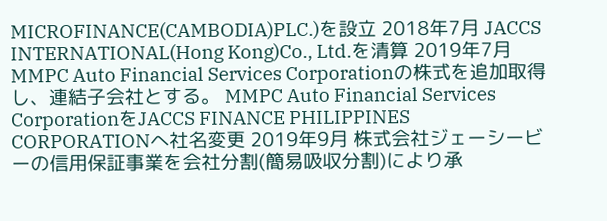MICROFINANCE(CAMBODIA)PLC.)を設立 2018年7月 JACCS INTERNATIONAL(Hong Kong)Co., Ltd.を清算 2019年7月 MMPC Auto Financial Services Corporationの株式を追加取得し、連結子会社とする。 MMPC Auto Financial Services CorporationをJACCS FINANCE PHILIPPINES CORPORATIONへ社名変更 2019年9月 株式会社ジェーシービーの信用保証事業を会社分割(簡易吸収分割)により承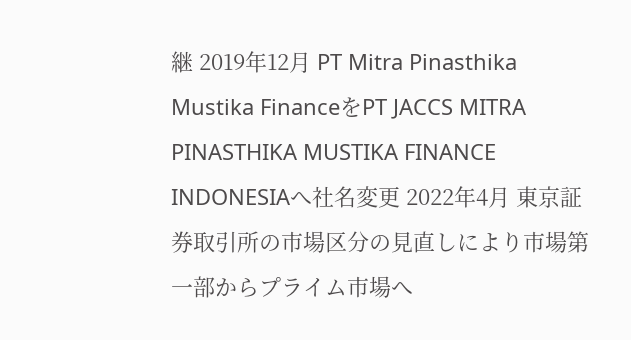継 2019年12月 PT Mitra Pinasthika Mustika FinanceをPT JACCS MITRA PINASTHIKA MUSTIKA FINANCE INDONESIAへ社名変更 2022年4月 東京証券取引所の市場区分の見直しにより市場第一部からプライム市場へ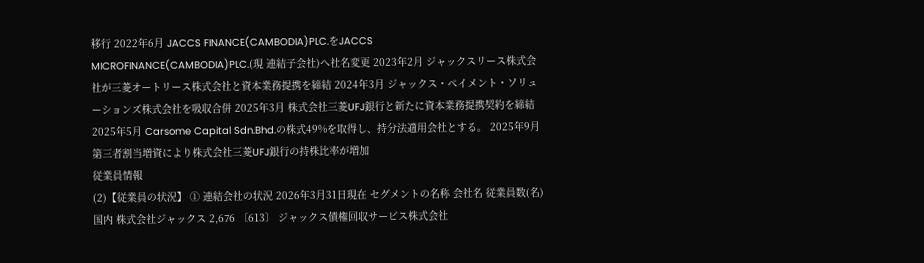移行 2022年6月 JACCS FINANCE(CAMBODIA)PLC.をJACCS MICROFINANCE(CAMBODIA)PLC.(現 連結子会社)へ社名変更 2023年2月 ジャックスリース株式会社が三菱オートリース株式会社と資本業務提携を締結 2024年3月 ジャックス・ペイメント・ソリューションズ株式会社を吸収合併 2025年3月 株式会社三菱UFJ銀行と新たに資本業務提携契約を締結 2025年5月 Carsome Capital Sdn.Bhd.の株式49%を取得し、持分法適用会社とする。 2025年9月 第三者割当増資により株式会社三菱UFJ銀行の持株比率が増加
従業員情報
(2)【従業員の状況】 ① 連結会社の状況 2026年3月31日現在 セグメントの名称 会社名 従業員数(名) 国内 株式会社ジャックス 2,676 〔613〕 ジャックス債権回収サービス株式会社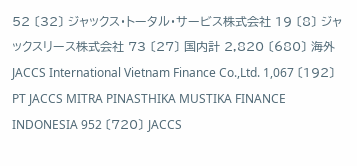52 〔32〕 ジャックス・トータル・サービス株式会社 19 〔8〕 ジャックスリース株式会社 73 〔27〕 国内計 2,820 〔680〕 海外 JACCS International Vietnam Finance Co.,Ltd. 1,067 〔192〕 PT JACCS MITRA PINASTHIKA MUSTIKA FINANCE INDONESIA 952 〔720〕 JACCS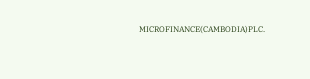MICROFINANCE(CAMBODIA)PLC.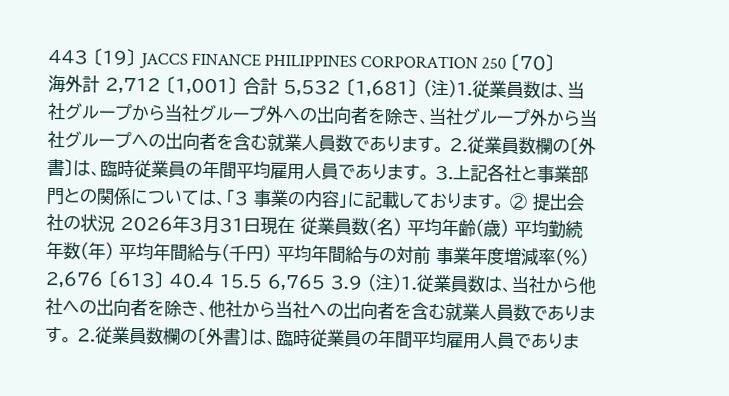443 〔19〕 JACCS FINANCE PHILIPPINES CORPORATION 250 〔70〕 海外計 2,712 〔1,001〕 合計 5,532 〔1,681〕 (注)1.従業員数は、当社グループから当社グループ外への出向者を除き、当社グループ外から当社グループへの出向者を含む就業人員数であります。 2.従業員数欄の〔外書〕は、臨時従業員の年間平均雇用人員であります。 3.上記各社と事業部門との関係については、「3 事業の内容」に記載しております。 ② 提出会社の状況 2026年3月31日現在 従業員数(名) 平均年齢(歳) 平均勤続年数(年) 平均年間給与(千円) 平均年間給与の対前 事業年度増減率(%) 2,676 〔613〕 40.4 15.5 6,765 3.9 (注)1.従業員数は、当社から他社への出向者を除き、他社から当社への出向者を含む就業人員数であります。 2.従業員数欄の〔外書〕は、臨時従業員の年間平均雇用人員でありま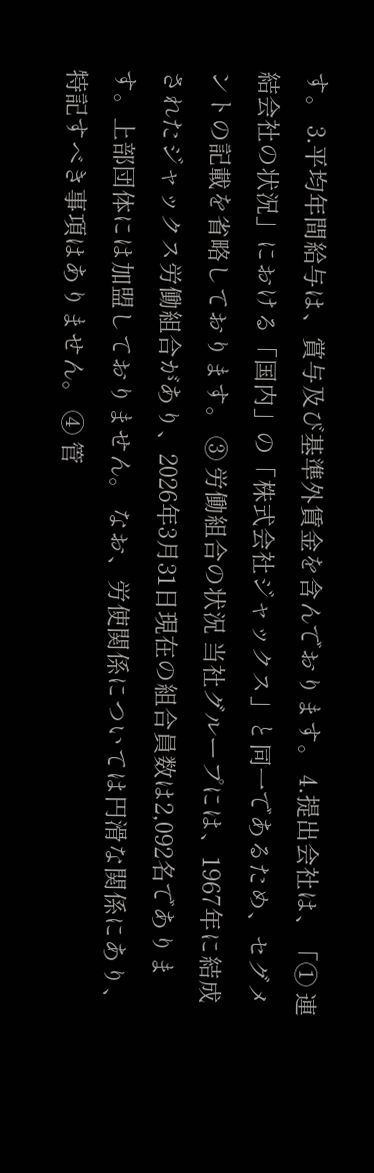す。 3.平均年間給与は、賞与及び基準外賃金を含んでおります。 4.提出会社は、「① 連結会社の状況」における「国内」の「株式会社ジャックス」と同一であるため、セグメントの記載を省略しております。 ③ 労働組合の状況 当社グループには、1967年に結成されたジャックス労働組合があり、2026年3月31日現在の組合員数は2,092名であります。上部団体には加盟しておりません。 なお、労使関係については円滑な関係にあり、特記すべき事項はありません。 ④ 管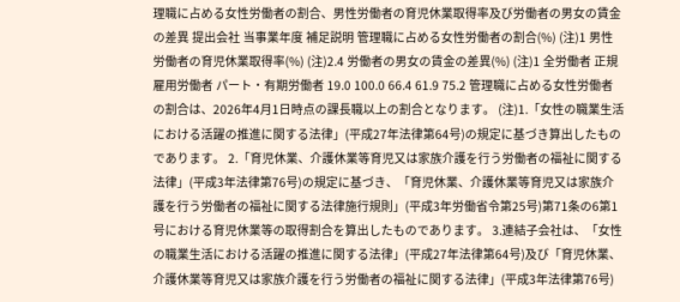理職に占める女性労働者の割合、男性労働者の育児休業取得率及び労働者の男女の賃金の差異 提出会社 当事業年度 補足説明 管理職に占める女性労働者の割合(%) (注)1 男性労働者の育児休業取得率(%) (注)2.4 労働者の男女の賃金の差異(%) (注)1 全労働者 正規雇用労働者 パート・有期労働者 19.0 100.0 66.4 61.9 75.2 管理職に占める女性労働者の割合は、2026年4月1日時点の課長職以上の割合となります。 (注)1.「女性の職業生活における活躍の推進に関する法律」(平成27年法律第64号)の規定に基づき算出したものであります。 2.「育児休業、介護休業等育児又は家族介護を行う労働者の福祉に関する法律」(平成3年法律第76号)の規定に基づき、「育児休業、介護休業等育児又は家族介護を行う労働者の福祉に関する法律施行規則」(平成3年労働省令第25号)第71条の6第1号における育児休業等の取得割合を算出したものであります。 3.連結子会社は、「女性の職業生活における活躍の推進に関する法律」(平成27年法律第64号)及び「育児休業、介護休業等育児又は家族介護を行う労働者の福祉に関する法律」(平成3年法律第76号)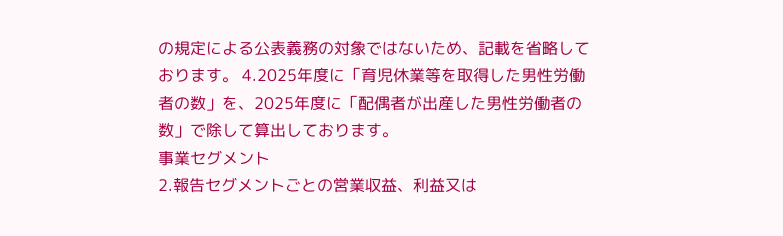の規定による公表義務の対象ではないため、記載を省略しております。 4.2025年度に「育児休業等を取得した男性労働者の数」を、2025年度に「配偶者が出産した男性労働者の数」で除して算出しております。
事業セグメント
2.報告セグメントごとの営業収益、利益又は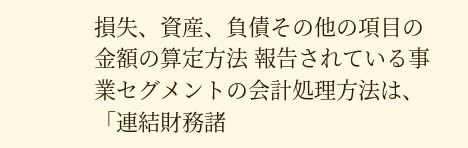損失、資産、負債その他の項目の金額の算定方法 報告されている事業セグメントの会計処理方法は、「連結財務諸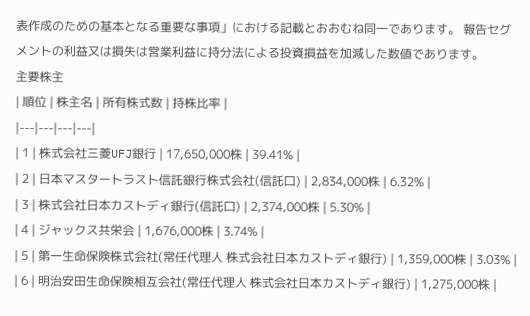表作成のための基本となる重要な事項」における記載とおおむね同一であります。 報告セグメントの利益又は損失は営業利益に持分法による投資損益を加減した数値であります。
主要株主
| 順位 | 株主名 | 所有株式数 | 持株比率 |
|---|---|---|---|
| 1 | 株式会社三菱UFJ銀行 | 17,650,000株 | 39.41% |
| 2 | 日本マスタートラスト信託銀行株式会社(信託口) | 2,834,000株 | 6.32% |
| 3 | 株式会社日本カストディ銀行(信託口) | 2,374,000株 | 5.30% |
| 4 | ジャックス共栄会 | 1,676,000株 | 3.74% |
| 5 | 第一生命保険株式会社(常任代理人 株式会社日本カストディ銀行) | 1,359,000株 | 3.03% |
| 6 | 明治安田生命保険相互会社(常任代理人 株式会社日本カストディ銀行) | 1,275,000株 |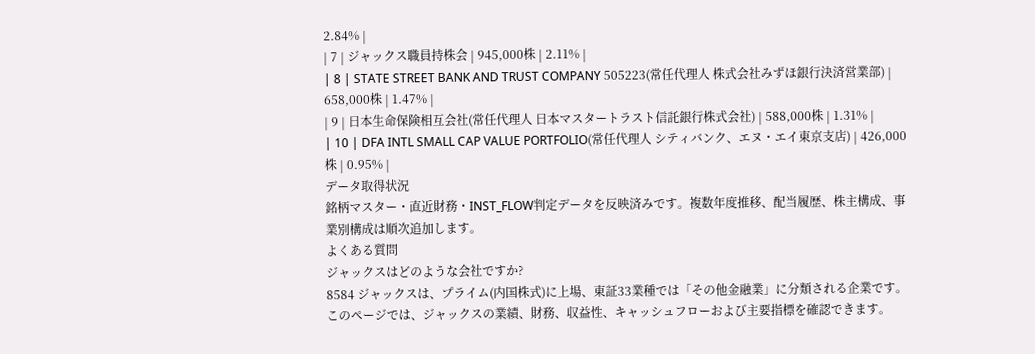2.84% |
| 7 | ジャックス職員持株会 | 945,000株 | 2.11% |
| 8 | STATE STREET BANK AND TRUST COMPANY 505223(常任代理人 株式会社みずほ銀行決済営業部) | 658,000株 | 1.47% |
| 9 | 日本生命保険相互会社(常任代理人 日本マスタートラスト信託銀行株式会社) | 588,000株 | 1.31% |
| 10 | DFA INTL SMALL CAP VALUE PORTFOLIO(常任代理人 シティバンク、エヌ・エイ東京支店) | 426,000株 | 0.95% |
データ取得状況
銘柄マスター・直近財務・INST_FLOW判定データを反映済みです。複数年度推移、配当履歴、株主構成、事業別構成は順次追加します。
よくある質問
ジャックスはどのような会社ですか?
8584 ジャックスは、プライム(内国株式)に上場、東証33業種では「その他金融業」に分類される企業です。このページでは、ジャックスの業績、財務、収益性、キャッシュフローおよび主要指標を確認できます。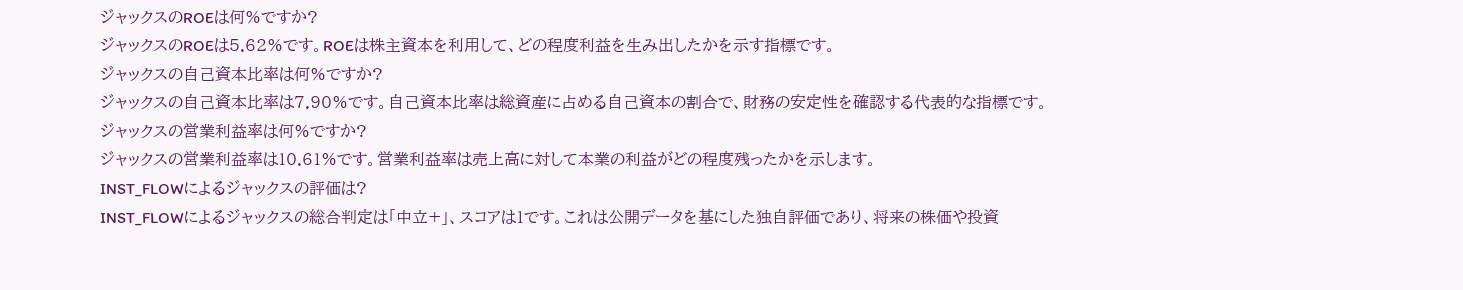ジャックスのROEは何%ですか?
ジャックスのROEは5.62%です。ROEは株主資本を利用して、どの程度利益を生み出したかを示す指標です。
ジャックスの自己資本比率は何%ですか?
ジャックスの自己資本比率は7.90%です。自己資本比率は総資産に占める自己資本の割合で、財務の安定性を確認する代表的な指標です。
ジャックスの営業利益率は何%ですか?
ジャックスの営業利益率は10.61%です。営業利益率は売上高に対して本業の利益がどの程度残ったかを示します。
INST_FLOWによるジャックスの評価は?
INST_FLOWによるジャックスの総合判定は「中立+」、スコアは1です。これは公開データを基にした独自評価であり、将来の株価や投資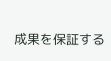成果を保証する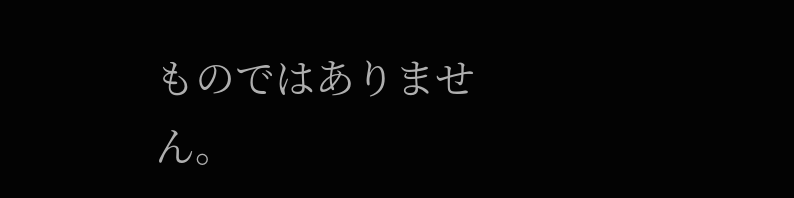ものではありません。